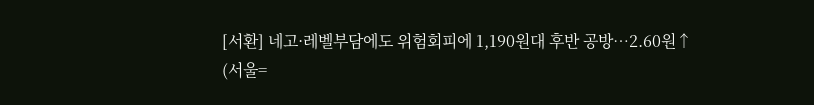[서환] 네고·레벨부담에도 위험회피에 1,190원대 후반 공방…2.60원↑
(서울=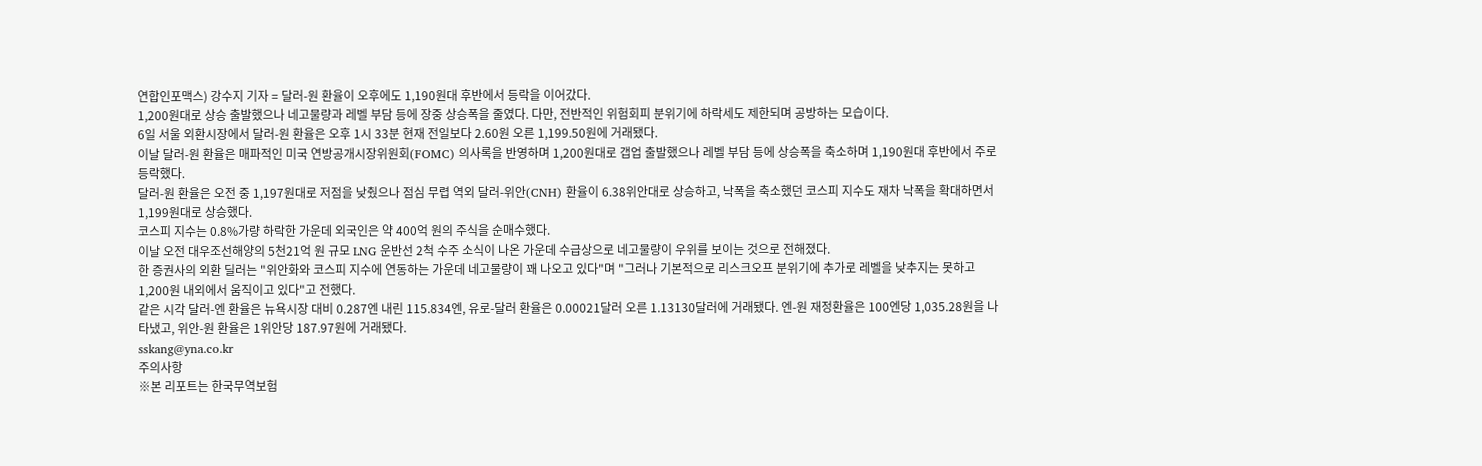연합인포맥스) 강수지 기자 = 달러-원 환율이 오후에도 1,190원대 후반에서 등락을 이어갔다.
1,200원대로 상승 출발했으나 네고물량과 레벨 부담 등에 장중 상승폭을 줄였다. 다만, 전반적인 위험회피 분위기에 하락세도 제한되며 공방하는 모습이다.
6일 서울 외환시장에서 달러-원 환율은 오후 1시 33분 현재 전일보다 2.60원 오른 1,199.50원에 거래됐다.
이날 달러-원 환율은 매파적인 미국 연방공개시장위원회(FOMC) 의사록을 반영하며 1,200원대로 갭업 출발했으나 레벨 부담 등에 상승폭을 축소하며 1,190원대 후반에서 주로 등락했다.
달러-원 환율은 오전 중 1,197원대로 저점을 낮췄으나 점심 무렵 역외 달러-위안(CNH) 환율이 6.38위안대로 상승하고, 낙폭을 축소했던 코스피 지수도 재차 낙폭을 확대하면서 1,199원대로 상승했다.
코스피 지수는 0.8%가량 하락한 가운데 외국인은 약 400억 원의 주식을 순매수했다.
이날 오전 대우조선해양의 5천21억 원 규모 LNG 운반선 2척 수주 소식이 나온 가운데 수급상으로 네고물량이 우위를 보이는 것으로 전해졌다.
한 증권사의 외환 딜러는 "위안화와 코스피 지수에 연동하는 가운데 네고물량이 꽤 나오고 있다"며 "그러나 기본적으로 리스크오프 분위기에 추가로 레벨을 낮추지는 못하고 1,200원 내외에서 움직이고 있다"고 전했다.
같은 시각 달러-엔 환율은 뉴욕시장 대비 0.287엔 내린 115.834엔, 유로-달러 환율은 0.00021달러 오른 1.13130달러에 거래됐다. 엔-원 재정환율은 100엔당 1,035.28원을 나타냈고, 위안-원 환율은 1위안당 187.97원에 거래됐다.
sskang@yna.co.kr
주의사항
※본 리포트는 한국무역보험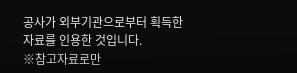공사가 외부기관으로부터 획득한 자료를 인용한 것입니다.
※참고자료로만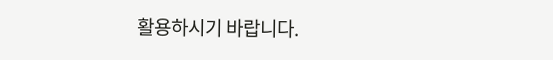활용하시기 바랍니다.